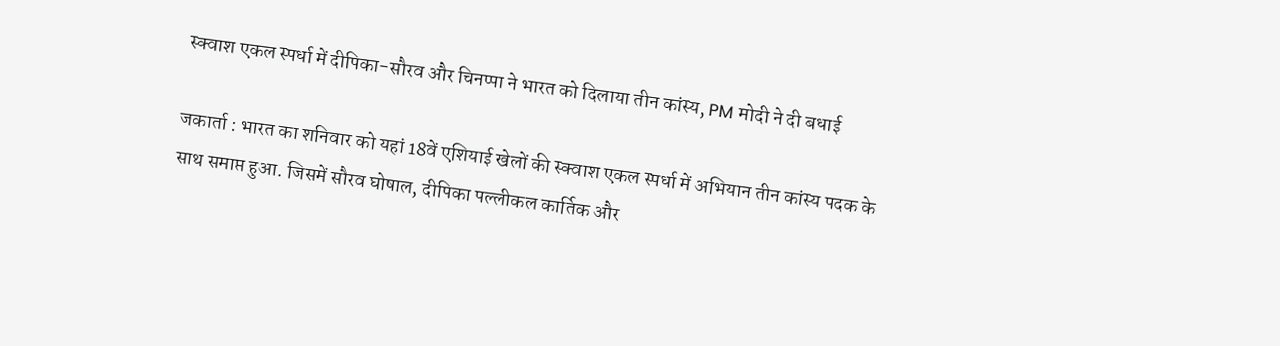स्क्वाश एकल स्पर्धा में दीपिका-सौरव और चिनप्पा ने भारत को दिलाया तीन कांस्‍य, PM मोदी ने दी बधाई

जकार्ता : भारत का शनिवार को यहां 18वें एशियाई खेलों की स्क्वाश एकल स्पर्धा में अभियान तीन कांस्य पदक के साथ समाप्त हुआ. जिसमें सौरव घोषाल, दीपिका पल्लीकल कार्तिक और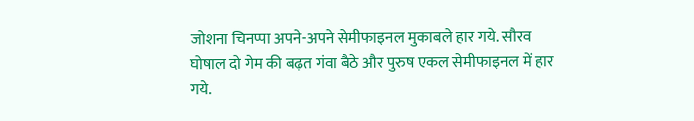जोशना चिनप्पा अपने-अपने सेमीफाइनल मुकाबले हार गये. सौरव घोषाल दो गेम की बढ़त गंवा बैठे और पुरुष एकल सेमीफाइनल में हार गये.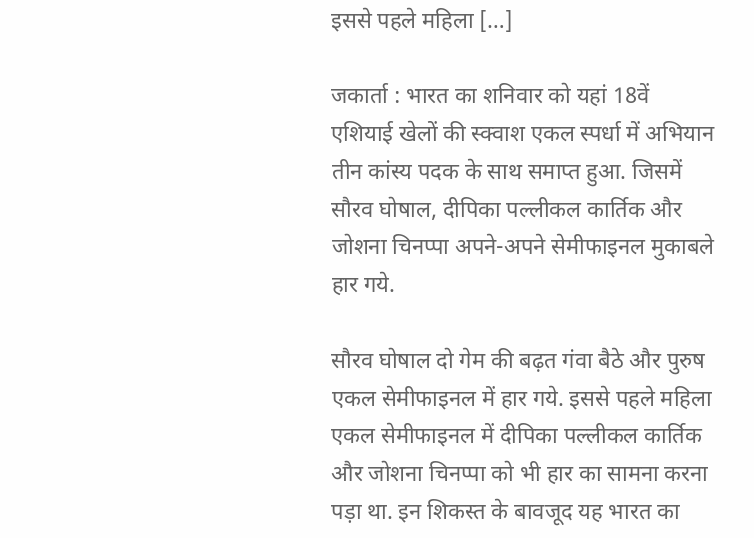इससे पहले महिला […]

जकार्ता : भारत का शनिवार को यहां 18वें एशियाई खेलों की स्क्वाश एकल स्पर्धा में अभियान तीन कांस्य पदक के साथ समाप्त हुआ. जिसमें सौरव घोषाल, दीपिका पल्लीकल कार्तिक और जोशना चिनप्पा अपने-अपने सेमीफाइनल मुकाबले हार गये.

सौरव घोषाल दो गेम की बढ़त गंवा बैठे और पुरुष एकल सेमीफाइनल में हार गये. इससे पहले महिला एकल सेमीफाइनल में दीपिका पल्लीकल कार्तिक और जोशना चिनप्पा को भी हार का सामना करना पड़ा था. इन शिकस्त के बावजूद यह भारत का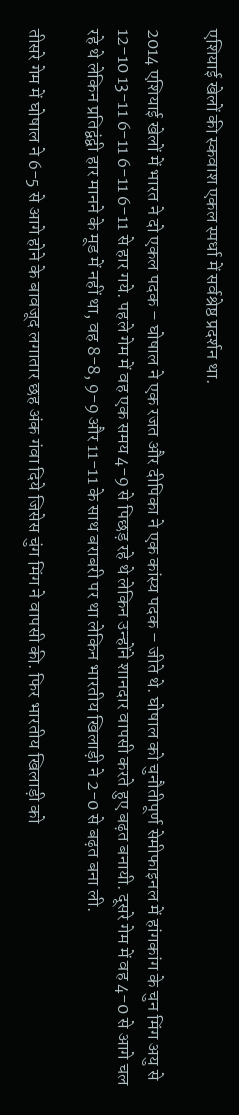एशियाई खेलों की स्कवाश एकल स्पर्धा में सर्वश्रेष्ठ प्रदर्शन था.

2014 एशियाई खेलों में भारत ने दो एकल पदक – घोषाल ने एक रजत और दीपिका ने एक कांस्य पदक – जीते थे. घोषाल को चुनौतीपूर्ण सेमीफाइनल में हांगकांग के चुन मिंग अयु से 12-10 13-11 6-11 6-11 6-11 से हार गये. पहले गेम में वह एक समय 4-9 से पिछड़ रहे थे लेकिन उन्होंने शानदार वापसी करते हुए बढ़त बनायी. दूसरे गेम में वह 4-0 से आगे चल रहे थे लेकिन प्रतिद्वंद्वी हार मानने के मूड में नहीं था, वह 8-8, 9-9 और 11-11 के साथ बराबरी पर था लेकिन भारतीय खिलाड़ी ने 2-0 से बढ़त बना ली.

तीसरे गेम में घोषाल ने 6-5 से आगे होने के बावजूद लगातार छह अंक गंवा दिये जिसेस चुंग मिंग ने वापसी की. फिर भारतीय खिलाड़ी को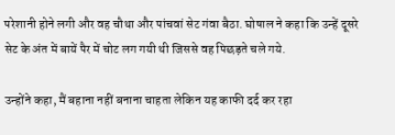परेशानी होने लगी और वह चौथा और पांचवां सेट गंवा बैठा. घोषाल ने कहा कि उन्हें दूसरे सेट के अंत में बायें पैर में चोट लग गयी थी जिससे वह पिछड़ते चले गये.

उन्होंने कहा, मैं बहाना नहीं बनाना चाहता लेकिन यह काफी दर्द कर रहा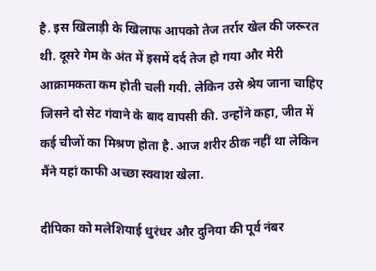है. इस खिलाड़ी के खिलाफ आपको तेज तर्रार खेल की जरूरत थी. दूसरे गेम के अंत में इसमें दर्द तेज हो गया और मेरी आक्रामकता कम होती चली गयी. लेकिन उसे श्रेय जाना चाहिए जिसने दो सेट गंवाने के बाद वापसी की. उन्होंने कहा, जीत में कई चीजों का मिश्रण होता है. आज शरीर ठीक नहीं था लेकिन मैंने यहां काफी अच्छा स्क्वाश खेला.

दीपिका को मलेशियाई धुरंधर और दुनिया की पूर्व नंबर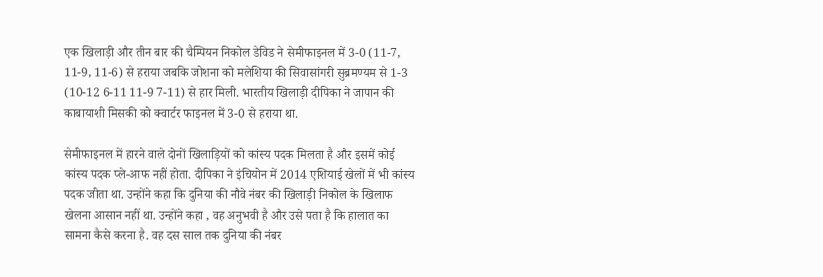एक खिलाड़ी और तीन बार की चैम्पियन निकोल डेविड ने सेमीफाइनल में 3-0 (11-7, 11-9, 11-6) से हराया जबकि जोशना को मलेशिया की सिवासांगरी सुब्रमण्यम से 1-3 (10-12 6-11 11-9 7-11) से हार मिली. भारतीय खिलाड़ी दीपिका ने जापान की काबायाशी मिसकी को क्वार्टर फाइनल में 3-0 से हराया था.

सेमीफाइनल में हारने वाले दोनों खिलाड़ियों को कांस्य पदक मिलता है और इसमें कोई कांस्य पदक प्ले-आफ नहीं होता. दीपिका ने इंचियोन में 2014 एशियाई खेलों में भी कांस्य पदक जीता था. उन्होंने कहा कि दुनिया की नौवे नंबर की खिलाड़ी निकोल के खिलाफ खेलना आसान नहीं था. उन्होंने कहा , वह अनुभवी है और उसे पता है कि हालात का सामना कैसे करना है. वह दस साल तक दुनिया की नंबर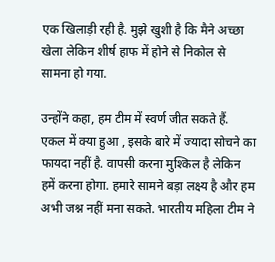एक खिलाड़ी रही है. मुझे खुशी है कि मैने अच्छा खेला लेकिन शीर्ष हाफ में होने से निकोल से सामना हो गया.

उन्होंने कहा, हम टीम में स्वर्ण जीत सकते हैं. एकल में क्या हुआ , इसके बारे में ज्यादा सोचने का फायदा नहीं है. वापसी करना मुश्किल है लेकिन हमें करना होगा. हमारे सामने बड़ा लक्ष्य है और हम अभी जश्न नहीं मना सकते. भारतीय महिला टीम ने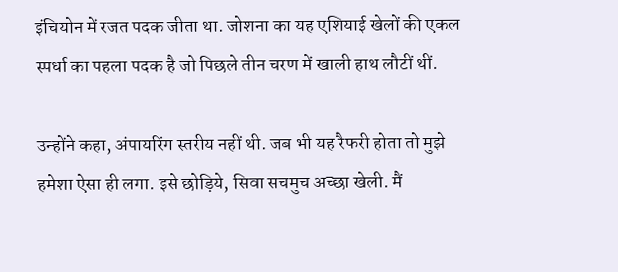इंचियोन में रजत पदक जीता था. जोशना का यह एशियाई खेलों की एकल स्पर्धा का पहला पदक है जो पिछले तीन चरण में खाली हाथ लौटीं थीं.

उन्होंने कहा, अंपायरिंग स्तरीय नहीं थी. जब भी यह रैफरी होता तो मुझे हमेशा ऐसा ही लगा. इसे छोड़िये, सिवा सचमुच अच्छा खेली. मैं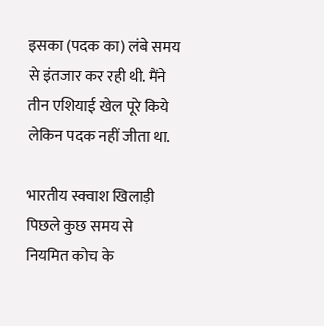इसका (पदक का) लंबे समय से इंतजार कर रही थी. मैंने तीन एशियाई खेल पूरे किये लेकिन पदक नहीं जीता था.

भारतीय स्क्वाश खिलाड़ी पिछले कुछ समय से नियमित कोच के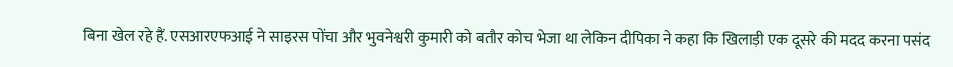बिना खेल रहे हैं. एसआरएफआई ने साइरस पोंचा और भुवनेश्वरी कुमारी को बतौर कोच भेजा था लेकिन दीपिका ने कहा कि खिलाड़ी एक दूसरे की मदद करना पसंद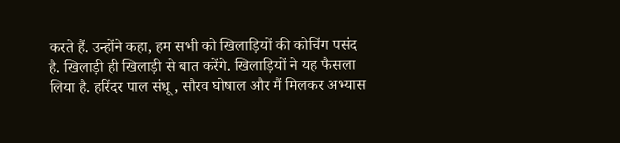करते हैं. उन्होंने कहा, हम सभी को खिलाड़ियों की कोचिंग पसंद है. खिलाड़ी ही खिलाड़ी से बात करेंगे. खिलाड़ियों ने यह फैसला लिया है. हरिंदर पाल संधू , सौरव घोषाल और मैं मिलकर अभ्यास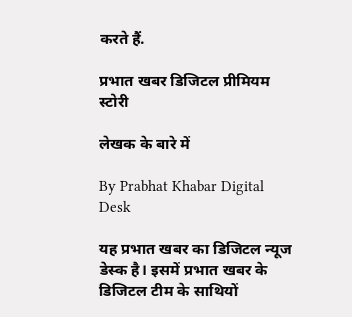करते हैं.

प्रभात खबर डिजिटल प्रीमियम स्टोरी

लेखक के बारे में

By Prabhat Khabar Digital Desk

यह प्रभात खबर का डिजिटल न्यूज डेस्क है। इसमें प्रभात खबर के डिजिटल टीम के साथियों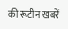की रूटीन खबरें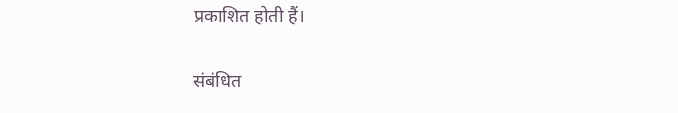प्रकाशित होती हैं।

संबंधित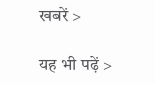खबरें >

यह भी पढ़ें >